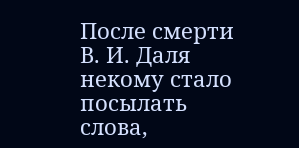После смерти В. И. Даля некому стало посылать слова,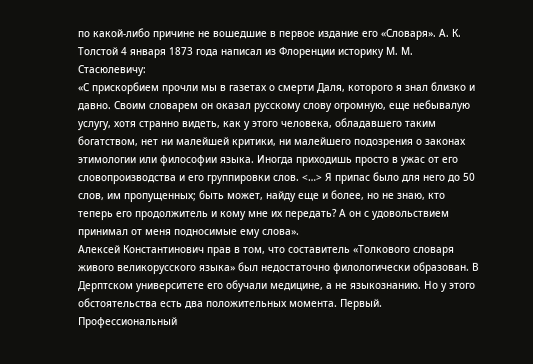по какой-либо причине не вошедшие в первое издание его «Словаря». А. К. Толстой 4 января 1873 года написал из Флоренции историку М. М. Стасюлевичу:
«С прискорбием прочли мы в газетах о смерти Даля, которого я знал близко и давно. Своим словарем он оказал русскому слову огромную, еще небывалую услугу, хотя странно видеть, как у этого человека, обладавшего таким богатством, нет ни малейшей критики, ни малейшего подозрения о законах этимологии или философии языка. Иногда приходишь просто в ужас от его словопроизводства и его группировки слов. <…> Я припас было для него до 50 слов, им пропущенных; быть может, найду еще и более, но не знаю, кто теперь его продолжитель и кому мне их передать? А он с удовольствием принимал от меня подносимые ему слова».
Алексей Константинович прав в том, что составитель «Толкового словаря живого великорусского языка» был недостаточно филологически образован. В Дерптском университете его обучали медицине, а не языкознанию. Но у этого обстоятельства есть два положительных момента. Первый. Профессиональный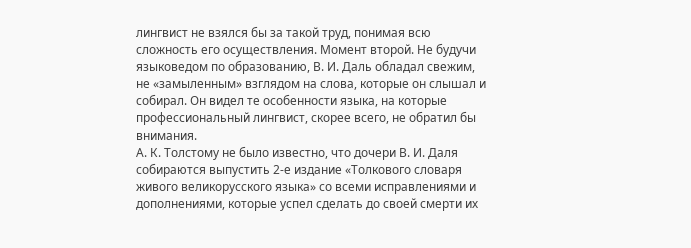лингвист не взялся бы за такой труд, понимая всю сложность его осуществления. Момент второй. Не будучи языковедом по образованию, В. И. Даль обладал свежим, не «замыленным» взглядом на слова, которые он слышал и собирал. Он видел те особенности языка, на которые профессиональный лингвист, скорее всего, не обратил бы внимания.
А. К. Толстому не было известно, что дочери В. И. Даля собираются выпустить 2-е издание «Толкового словаря живого великорусского языка» со всеми исправлениями и дополнениями, которые успел сделать до своей смерти их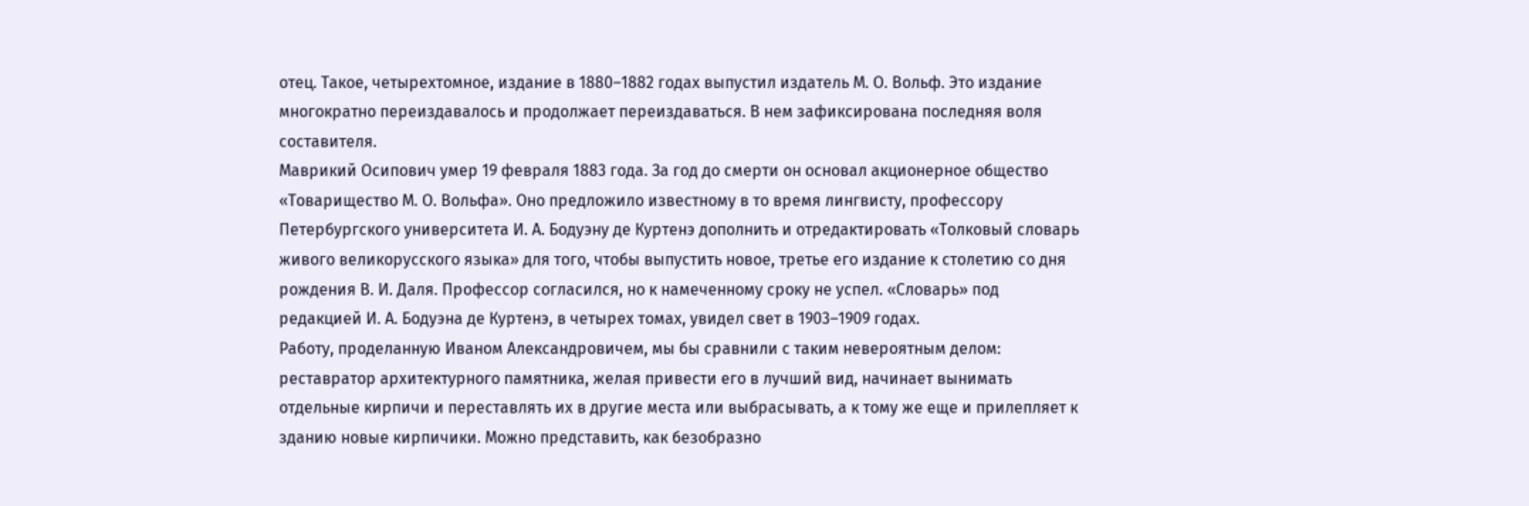отец. Такое, четырехтомное, издание в 1880–1882 годах выпустил издатель М. О. Вольф. Это издание многократно переиздавалось и продолжает переиздаваться. В нем зафиксирована последняя воля составителя.
Маврикий Осипович умер 19 февраля 1883 года. За год до смерти он основал акционерное общество «Товарищество М. О. Вольфа». Оно предложило известному в то время лингвисту, профессору Петербургского университета И. А. Бодуэну де Куртенэ дополнить и отредактировать «Толковый словарь живого великорусского языка» для того, чтобы выпустить новое, третье его издание к столетию со дня рождения В. И. Даля. Профессор согласился, но к намеченному сроку не успел. «Словарь» под редакцией И. А. Бодуэна де Куртенэ, в четырех томах, увидел свет в 1903–1909 годах.
Работу, проделанную Иваном Александровичем, мы бы сравнили с таким невероятным делом: реставратор архитектурного памятника, желая привести его в лучший вид, начинает вынимать отдельные кирпичи и переставлять их в другие места или выбрасывать, а к тому же еще и прилепляет к зданию новые кирпичики. Можно представить, как безобразно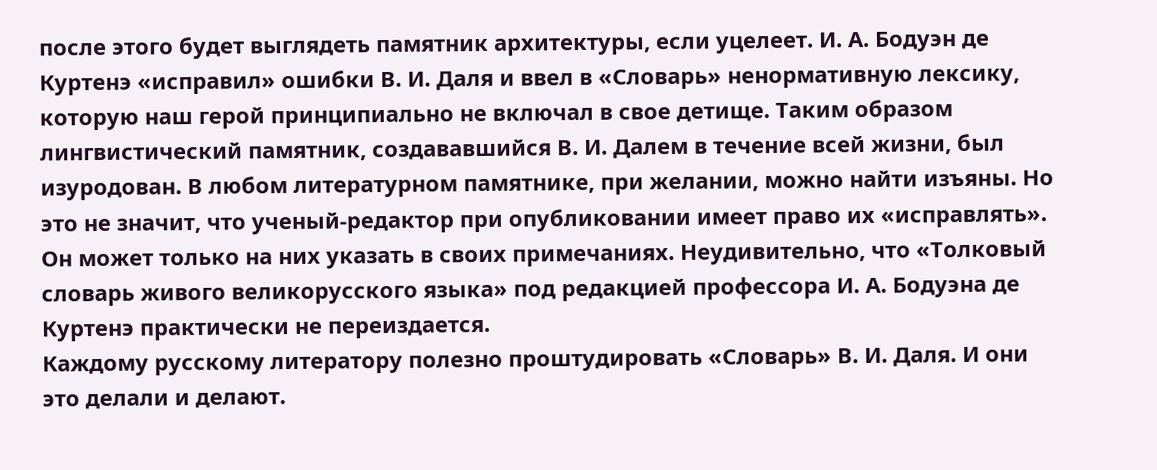после этого будет выглядеть памятник архитектуры, если уцелеет. И. А. Бодуэн де Куртенэ «исправил» ошибки В. И. Даля и ввел в «Словарь» ненормативную лексику, которую наш герой принципиально не включал в свое детище. Таким образом лингвистический памятник, создававшийся В. И. Далем в течение всей жизни, был изуродован. В любом литературном памятнике, при желании, можно найти изъяны. Но это не значит, что ученый-редактор при опубликовании имеет право их «исправлять». Он может только на них указать в своих примечаниях. Неудивительно, что «Толковый словарь живого великорусского языка» под редакцией профессора И. А. Бодуэна де Куртенэ практически не переиздается.
Каждому русскому литератору полезно проштудировать «Словарь» В. И. Даля. И они это делали и делают.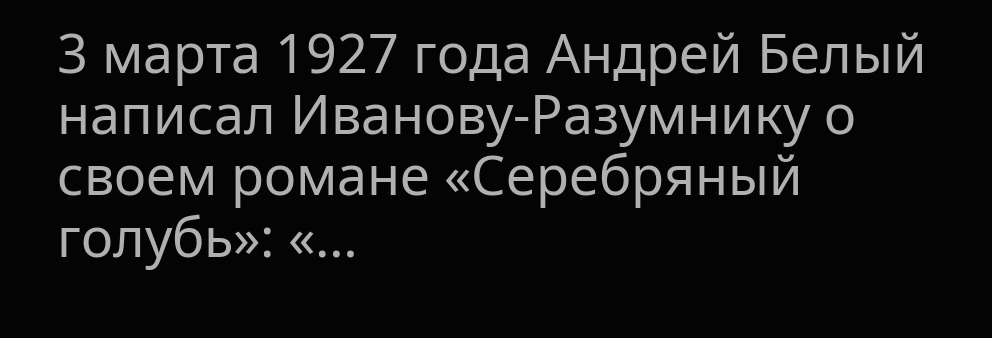3 марта 1927 года Андрей Белый написал Иванову-Разумнику о своем романе «Серебряный голубь»: «…